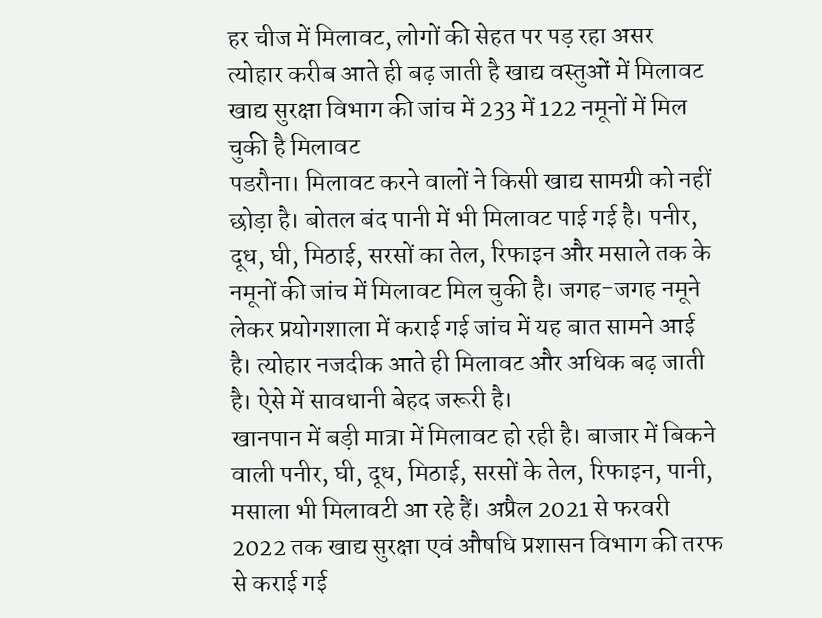हर चीज में मिलावट, लोगों की सेहत पर पड़ रहा असर
त्योहार करीब आते ही बढ़ जाती है खाद्य वस्तुओं में मिलावट
खाद्य सुरक्षा विभाग की जांच में 233 में 122 नमूनों में मिल चुकी है मिलावट
पडरौना। मिलावट करने वालों ने किसी खाद्य सामग्री को नहीं छोड़ा है। बोतल बंद पानी में भी मिलावट पाई गई है। पनीर, दूध, घी, मिठाई, सरसों का तेल, रिफाइन और मसाले तक के नमूनों की जांच में मिलावट मिल चुकी है। जगह-जगह नमूने लेकर प्रयोगशाला में कराई गई जांच में यह बात सामने आई है। त्योहार नजदीक आते ही मिलावट और अधिक बढ़ जाती है। ऐसे में सावधानी बेहद जरूरी है।
खानपान में बड़ी मात्रा में मिलावट हो रही है। बाजार में बिकने वाली पनीर, घी, दूध, मिठाई, सरसों के तेल, रिफाइन, पानी, मसाला भी मिलावटी आ रहे हैं। अप्रैल 2021 से फरवरी 2022 तक खाद्य सुरक्षा एवं औषधि प्रशासन विभाग की तरफ से कराई गई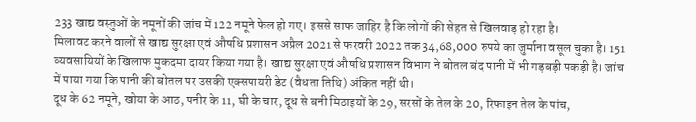233 खाद्य वस्तुओं के नमूनों की जांच में 122 नमूने फेल हो गए। इससे साफ जाहिर है कि लोगों की सेहत से खिलवाड़ हो रहा है।
मिलावट करने वालों से खाद्य सुरक्षा एवं औषधि प्रशासन अप्रैल 2021 से फरवरी 2022 तक 34,68,000 रुपये का जुर्माना वसूल चुका है। 151 व्यवसायियों के खिलाफ मुकदमा दायर किया गया है। खाद्य सुरक्षा एवं औषधि प्रशासन विभाग ने बोतल बंद पानी में भी गड़बड़ी पकड़ी है। जांच में पाया गया कि पानी की बोतल पर उसकी एक्सपायरी डेट (वैधता तिथि) अंकित नहीं थी।
दूध के 62 नमूने, खोया के आठ, पनीर के 11, घी के चार, दूध से बनी मिठाइयों के 29, सरसों के तेल के 20, रिफाइन तेल के पांच,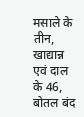मसाले के तीन, खाद्यान्न एवं दाल के 46, बोतल बंद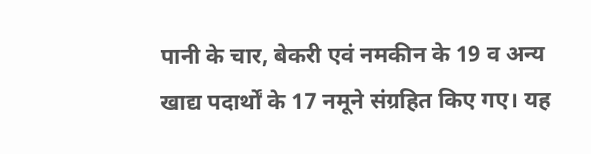पानी के चार, बेकरी एवं नमकीन के 19 व अन्य खाद्य पदार्थों के 17 नमूने संग्रहित किए गए। यह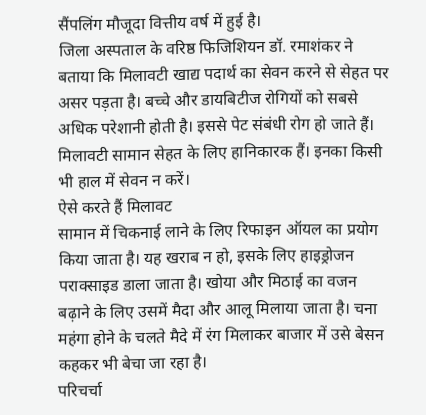सैंपलिंग मौजूदा वित्तीय वर्ष में हुई है।
जिला अस्पताल के वरिष्ठ फिजिशियन डॉ. रमाशंकर ने बताया कि मिलावटी खाद्य पदार्थ का सेवन करने से सेहत पर असर पड़ता है। बच्चे और डायबिटीज रोगियों को सबसे अधिक परेशानी होती है। इससे पेट संबंधी रोग हो जाते हैं। मिलावटी सामान सेहत के लिए हानिकारक हैं। इनका किसी भी हाल में सेवन न करें।
ऐसे करते हैं मिलावट
सामान में चिकनाई लाने के लिए रिफाइन ऑयल का प्रयोग किया जाता है। यह खराब न हो, इसके लिए हाइड्रोजन पराक्साइड डाला जाता है। खोया और मिठाई का वजन बढ़ाने के लिए उसमें मैदा और आलू मिलाया जाता है। चना महंगा होने के चलते मैदे में रंग मिलाकर बाजार में उसे बेसन कहकर भी बेचा जा रहा है।
परिचर्चा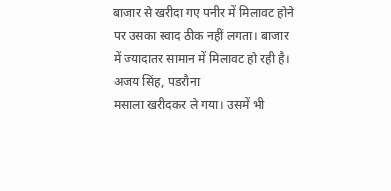बाजार से खरीदा गए पनीर में मिलावट होने पर उसका स्वाद ठीक नहीं लगता। बाजार में ज्यादातर सामान में मिलावट हो रही है।
अजय सिंह, पडरौना
मसाला खरीदकर ले गया। उसमें भी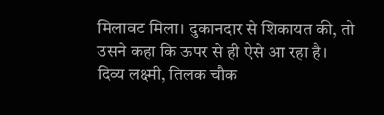मिलावट मिला। दुकानदार से शिकायत की, तो उसने कहा कि ऊपर से ही ऐसे आ रहा है।
दिव्य लक्ष्मी, तिलक चौक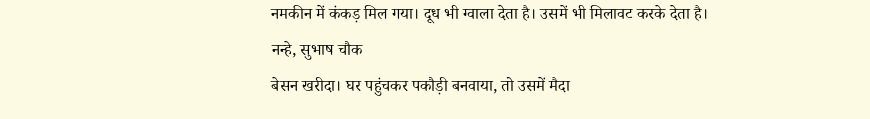नमकीन में कंकड़ मिल गया। दूध भी ग्वाला देता है। उसमें भी मिलावट करके देता है।
नन्हे, सुभाष चौक
बेसन खरीदा। घर पहुंचकर पकौड़ी बनवाया, तो उसमें मैदा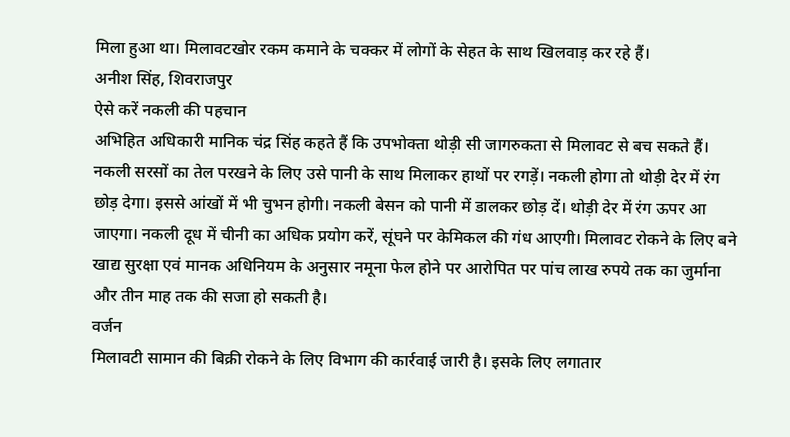मिला हुआ था। मिलावटखोर रकम कमाने के चक्कर में लोगों के सेहत के साथ खिलवाड़ कर रहे हैं।
अनीश सिंह, शिवराजपुर
ऐसे करें नकली की पहचान
अभिहित अधिकारी मानिक चंद्र सिंह कहते हैं कि उपभोक्ता थोड़ी सी जागरुकता से मिलावट से बच सकते हैं। नकली सरसों का तेल परखने के लिए उसे पानी के साथ मिलाकर हाथों पर रगड़ें। नकली होगा तो थोड़ी देर में रंग छोड़ देगा। इससे आंखों में भी चुभन होगी। नकली बेसन को पानी में डालकर छोड़ दें। थोड़ी देर में रंग ऊपर आ जाएगा। नकली दूध में चीनी का अधिक प्रयोग करें, सूंघने पर केमिकल की गंध आएगी। मिलावट रोकने के लिए बने खाद्य सुरक्षा एवं मानक अधिनियम के अनुसार नमूना फेल होने पर आरोपित पर पांच लाख रुपये तक का जुर्माना और तीन माह तक की सजा हो सकती है।
वर्जन
मिलावटी सामान की बिक्री रोकने के लिए विभाग की कार्रवाई जारी है। इसके लिए लगातार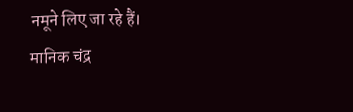नमूने लिए जा रहे हैं।
मानिक चंद्र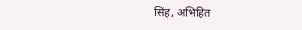सिंह, अभिहित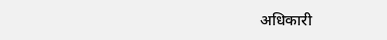अधिकारी